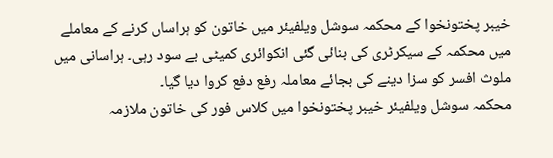خیبر پختونخوا کے محکمہ سوشل ویلفیئر میں خاتون کو ہراساں کرنے کے معاملے میں محکمہ کے سیکرٹری کی بنائی گئی انکوائری کمیٹی بے سود رہی۔ ہراسانی میں ملوث افسر کو سزا دینے کی بجائے معاملہ رفع دفع کروا دیا گیا۔
محکمہ سوشل ویلفیئر خیبر پختونخوا میں کلاس فور کی خاتون ملازمہ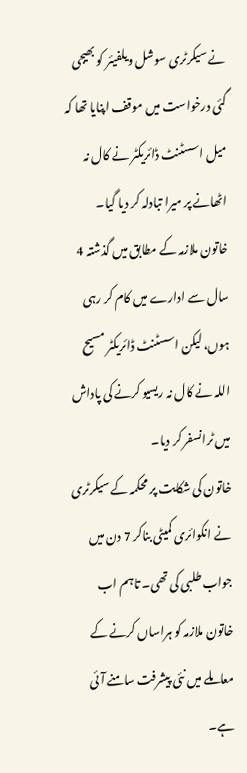نے سیکرٹری سوشل ویلفیئر کو بھیجی گئی درخواست میں موقف اپنایا تھا کہ میل اسسٹنٹ ڈائریکٹر نے کال نہ اٹھانے پر میرا تبادلہ کر دیا گیا۔
خاتون ملازمہ کے مطابق میں گذشتہ 4 سال سے ادارے میں کام کر رہی ہوں، لیکن اسسٹنٹ ڈائریکٹر مسیح اللہ نے کال نہ ریسیو کرنے کی پاداش میں ٹرانسفر کر دیا۔
خاتون کی شکایت پر محکمہ کے سیکرٹری نے انکوائری کمیٹی بناکر 7 دن میں جواب طلبی کی تھی۔ تاہم اب خاتون ملازمہ کو ہراساں کرنے کے معاملے میں نئی پیشرفت سامنے آئی ہے۔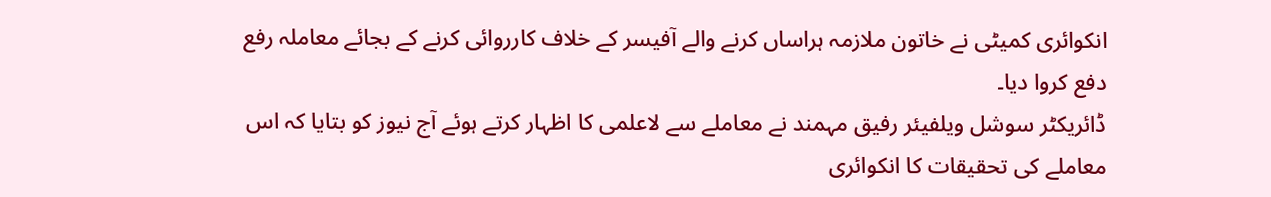انکوائری کمیٹی نے خاتون ملازمہ ہراساں کرنے والے آفیسر کے خلاف کارروائی کرنے کے بجائے معاملہ رفع دفع کروا دیا۔
ڈائریکٹر سوشل ویلفیئر رفیق مہمند نے معاملے سے لاعلمی کا اظہار کرتے ہوئے آج نیوز کو بتایا کہ اس معاملے کی تحقیقات کا انکوائری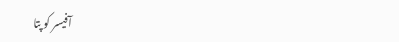آفیسر کو پتا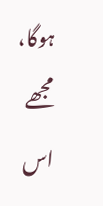ہوگا، مجھے اس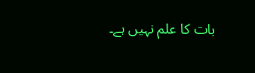بات کا علم نہیں ہے۔